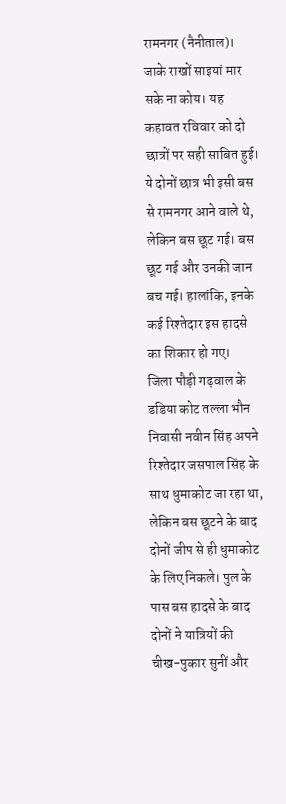रामनगर (नैनीताल)। जाके राखों साइयां मार सके ना कोय। यह कहावत रविवार को दो छात्रों पर सही साबित हुई। ये दोनों छात्र भी इसी बस से रामनगर आने वाले थे, लेकिन बस छूट गई। बस छूट गई और उनकी जान बच गई। हालांकि, इनके कई रिश्तेदार इस हादसे का शिकार हो गए।
जिला पौड़ी गढ़वाल के डडिया कोट तल्ला भौन निवासी नवीन सिंह अपने रिश्तेदार जसपाल सिंह के साथ धुमाकोट जा रहा था, लेकिन बस छूटने के बाद दोनों जीप से ही धुमाकोट के लिए निकले। पुल के पास बस हादसे के बाद दोनों ने यात्रियों की चीख-पुकार सुनीं और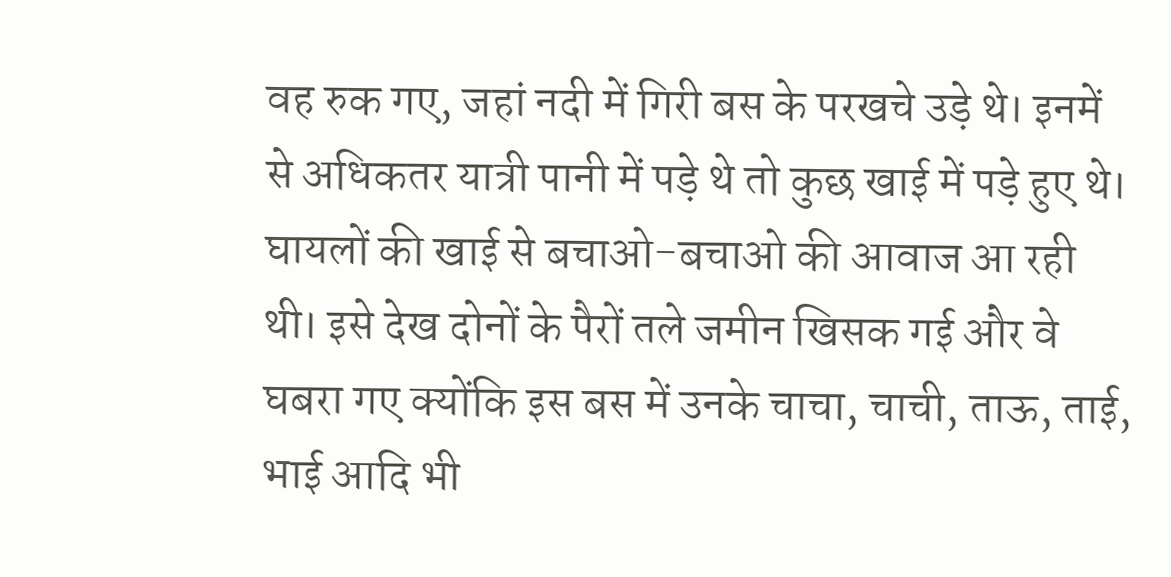वह रुक गए, जहां नदी में गिरी बस के परखचे उड़े थे। इनमें से अधिकतर यात्री पानी में पड़े थे तो कुछ खाई में पड़े हुए थे। घायलों की खाई से बचाओ-बचाओ की आवाज आ रही थी। इसे देख दोनों के पैरों तले जमीन खिसक गई और वे घबरा गए क्योंकि इस बस में उनके चाचा, चाची, ताऊ, ताई, भाई आदि भी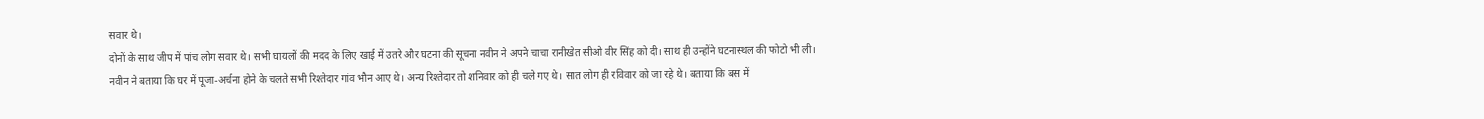सवार थे।
दोनों के साथ जीप में पांच लोग सवार थे। सभी घायलों की मदद के लिए खाई में उतरे और घटना की सूचना नवीन ने अपने चाचा रानीखेत सीओ वीर सिंह को दी। साथ ही उन्होंने घटनास्थल की फोटो भी ली।
नवीन ने बताया कि घर में पूजा-अर्चना होने के चलते सभी रिश्तेदार गांव भौन आए थे। अन्य रिश्तेदार तो शनिवार को ही चले गए थे। सात लोग ही रविवार को जा रहे थे। बताया कि बस में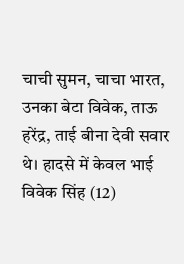चाची सुमन, चाचा भारत, उनका बेटा विवेक, ताऊ हरेंद्र, ताई बीना देवी सवार थे। हादसे में केवल भाई विवेक सिंह (12)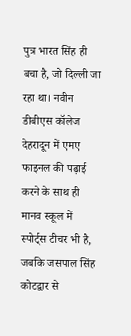पुत्र भारत सिंह ही बचा है, जो दिल्ली जा रहा था। नवीन डीबीएस कॉलेज देहरादून में एमए फाइनल की पढ़ाई करने के साथ ही मानव स्कूल में स्पोर्ट्स टीचर भी है, जबकि जसपाल सिंह कोटद्वार से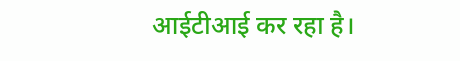आईटीआई कर रहा है।